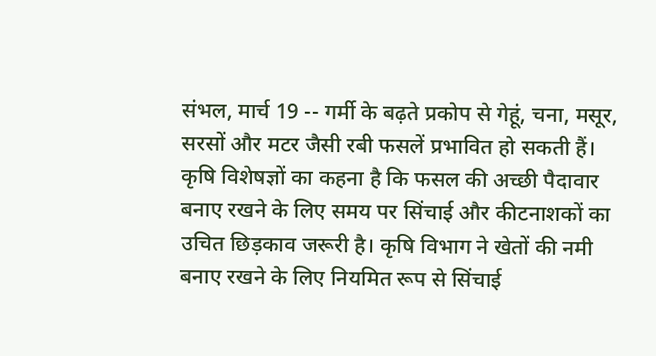संभल, मार्च 19 -- गर्मी के बढ़ते प्रकोप से गेहूं, चना, मसूर, सरसों और मटर जैसी रबी फसलें प्रभावित हो सकती हैं। कृषि विशेषज्ञों का कहना है कि फसल की अच्छी पैदावार बनाए रखने के लिए समय पर सिंचाई और कीटनाशकों का उचित छिड़काव जरूरी है। कृषि विभाग ने खेतों की नमी बनाए रखने के लिए नियमित रूप से सिंचाई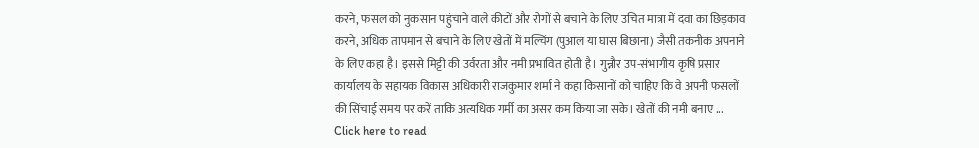करने, फसल को नुकसान पहुंचाने वाले कीटों और रोगों से बचाने के लिए उचित मात्रा में दवा का छिड़काव करने, अधिक तापमान से बचाने के लिए खेतों में मल्चिंग (पुआल या घास बिछाना) जैसी तकनीक अपनाने के लिए कहा है। इससे मिट्टी की उर्वरता और नमी प्रभावित होती है। गुन्नौर उप-संभागीय कृषि प्रसार कार्यालय के सहायक विकास अधिकारी राजकुमार शर्मा ने कहा किसानों को चाहिए कि वे अपनी फसलों की सिंचाई समय पर करें ताकि अत्यधिक गर्मी का असर कम किया जा सके। खेतों की नमी बनाए ...
Click here to read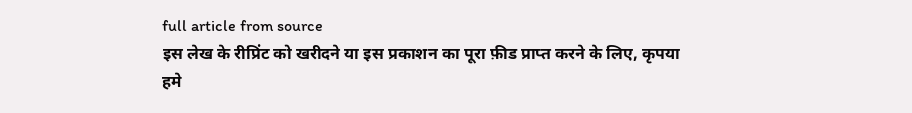full article from source
इस लेख के रीप्रिंट को खरीदने या इस प्रकाशन का पूरा फ़ीड प्राप्त करने के लिए, कृपया
हमे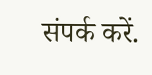संपर्क करें.